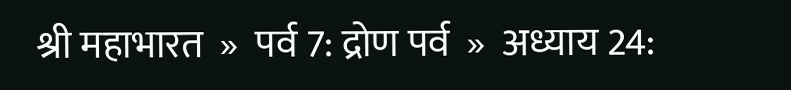श्री महाभारत  »  पर्व 7: द्रोण पर्व  »  अध्याय 24: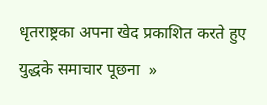धृतराष्ट्रका अपना खेद प्रकाशित करते हुए युद्धके समाचार पूछना  »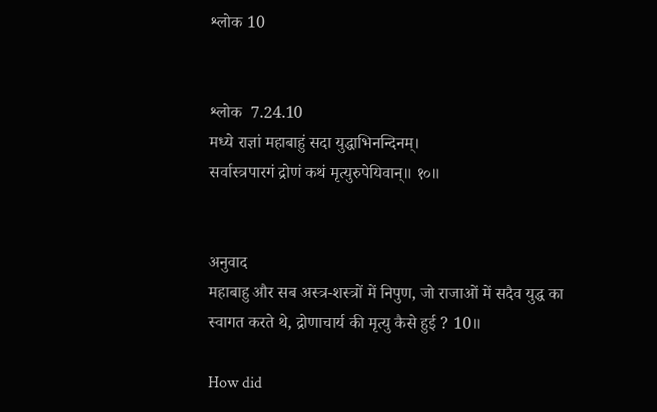श्लोक 10


श्लोक  7.24.10
मध्ये राज्ञां महाबाहुं सदा युद्धाभिनन्दिनम्।
सर्वास्त्रपारगं द्रोणं कथं मृत्युरुपेयिवान्॥ १०॥


अनुवाद
महाबाहु और सब अस्त्र-शस्त्रों में निपुण, जो राजाओं में सदैव युद्ध का स्वागत करते थे, द्रोणाचार्य की मृत्यु कैसे हुई ? 10॥

How did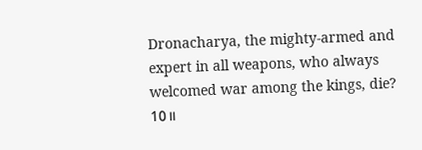Dronacharya, the mighty-armed and expert in all weapons, who always welcomed war among the kings, die? 10॥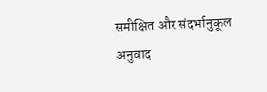समीक्षित और संदर्भानुकूल अनुवाद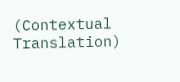(Contextual Translation)